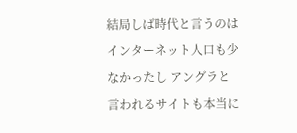結局しば時代と言うのはインターネット人口も少なかったし アングラと言われるサイトも本当に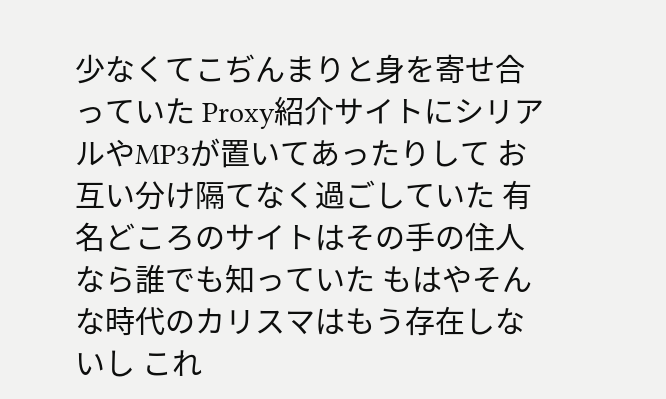少なくてこぢんまりと身を寄せ合っていた Proxy紹介サイトにシリアルやMP3が置いてあったりして お互い分け隔てなく過ごしていた 有名どころのサイトはその手の住人なら誰でも知っていた もはやそんな時代のカリスマはもう存在しないし これ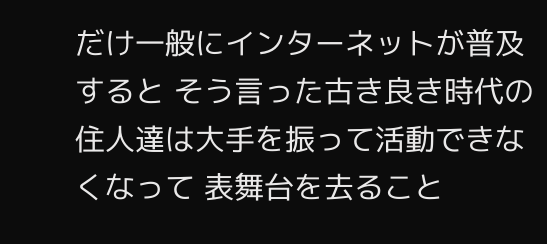だけ一般にインターネットが普及すると そう言った古き良き時代の住人達は大手を振って活動できなくなって 表舞台を去ること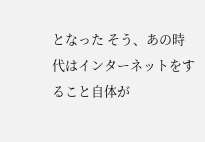となった そう、あの時代はインターネットをすること自体が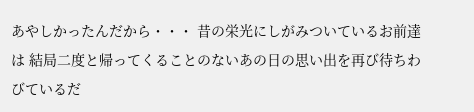あやしかったんだから・・・ 昔の栄光にしがみついているお前達は 結局二度と帰ってくることのないあの日の思い出を再び待ちわびているだ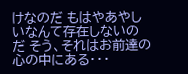けなのだ もはやあやしいなんて存在しないのだ そう、それはお前達の心の中にある・・・